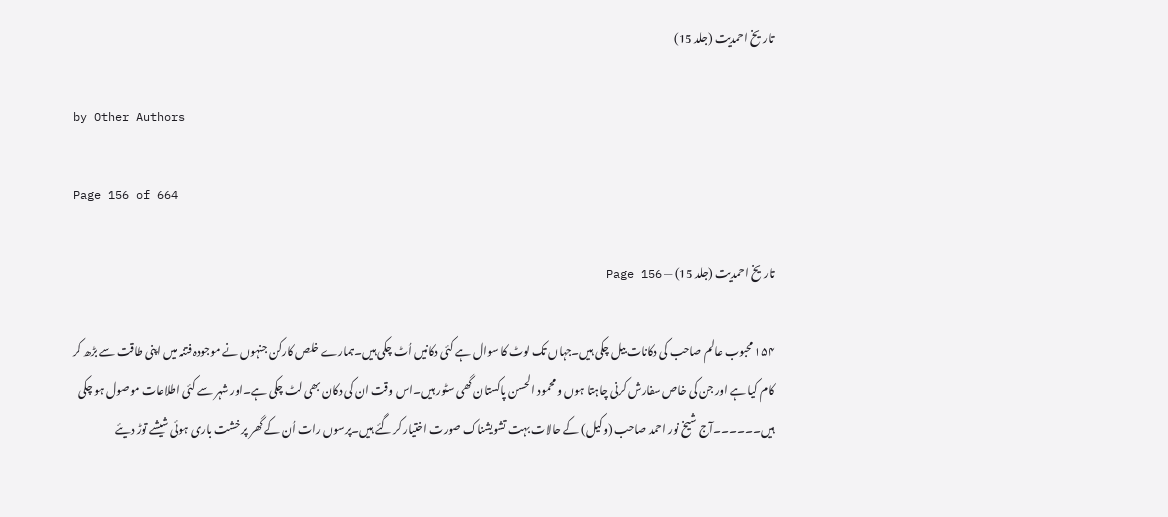تاریخ احمدیت (جلد 15)

by Other Authors

Page 156 of 664

تاریخ احمدیت (جلد 15) — Page 156

۱۵۴ محبوب عالم صاحب کی دکانات بیل چکی ہیں۔جہاں تک لوٹ کا سوال ہے کئی دکانیں اُٹ چکی ہیں۔ہمارے خلص کارکن جنہوں نے موجودہ فتنہ میں اپنی طاقت سے بڑھ کر کام کیا ہے اور جن کی خاص سفارش کرنی چاہتا ہوں و محمود الحسن پاکستان گھی سٹور ہیں۔اس وقت ان کی دکان بھی لٹ چکی ہے۔اور شہر سے کئی اطلاعات موصول ہو چکی ہیں۔۔۔۔۔۔آج شیخ نور احمد صاحب (وکیل) کے حالات بہت تشویشناک صورت اختیار کر گئے ہیں۔پرسوں رات اُن کے گھر پر خشت باری ہوئی شیشے توڑ دیئے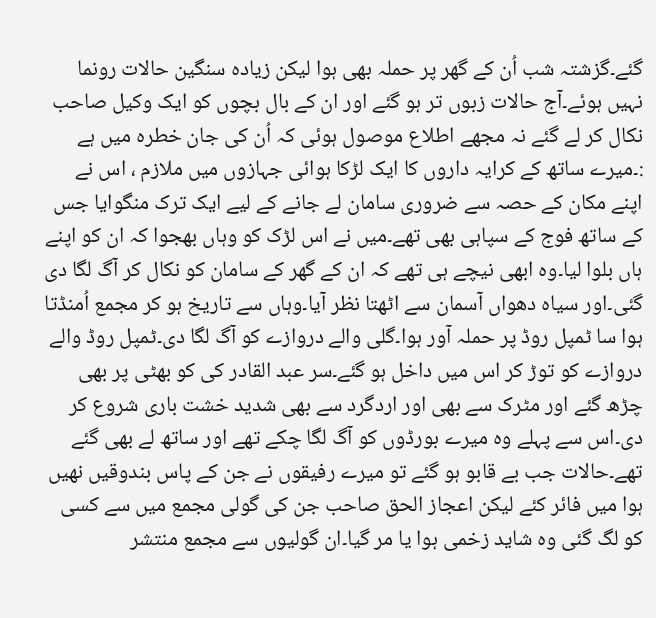گئے۔گزشتہ شب اُن کے گھر پر حملہ بھی ہوا لیکن زیادہ سنگین حالات رونما نہیں ہوئے۔آج حالات زبوں تر ہو گئے اور ان کے بال بچوں کو ایک وکیل صاحب نکال کر لے گئے نہ مجھے اطلاع موصول ہوئی کہ اُن کی جان خطرہ میں ہے :۔میرے ساتھ کے کرایہ داروں کا ایک لڑکا ہوائی جہازوں میں ملازم ، اس نے اپنے مکان کے حصہ سے ضروری سامان لے جانے کے لیے ایک ترک منگوایا جس کے ساتھ فوج کے سپاہی بھی تھے۔میں نے اس لڑک کو وہاں بھجوا کہ ان کو اپنے ہاں بلوا لیا۔وہ ابھی نیچے ہی تھے کہ ان کے گھر کے سامان کو نکال کر آگ لگا دی گئی۔اور سیاہ دھواں آسمان سے اٹھتا نظر آیا۔وہاں سے تاریخ ہو کر مجمع اُمنڈتا ہوا سا ٹمپل روڈ پر حملہ آور ہوا۔گلی والے دروازے کو آگ لگا دی۔ٹمپل روڈ والے دروازے کو توڑ کر اس میں داخل ہو گئے۔سر عبد القادر کی کو بھٹی پر بھی چڑھ گئے اور مٹرک سے بھی اور اردگرد سے بھی شدید خشت باری شروع کر دی۔اس سے پہلے وہ میرے بورڈوں کو آگ لگا چکے تھے اور ساتھ لے بھی گئے تھے۔حالات جب بے قابو ہو گئے تو میرے رفیقوں نے جن کے پاس بندوقیں نھیں ہوا میں فائر کئے لیکن اعجاز الحق صاحب جن کی گولی مجمع میں سے کسی کو لگ گئی وہ شاید زخمی ہوا یا مر گیا۔ان گولیوں سے مجمع منتشر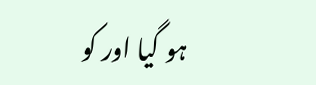ہو گیا اور کو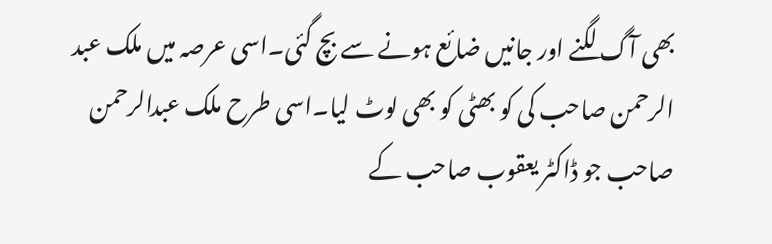بھی آگ لگنے اور جانیں ضائع ہونے سے بچ گئی۔اسی عرصہ میں ملک عبد الرحمن صاحب کی کو بھٹی کو بھی لوٹ لیا۔اسی طرح ملک عبدالرحمن صاحب جو ڈاکٹر یعقوب صاحب کے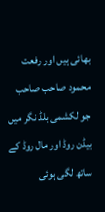بھائی ہیں اور رفعت محمود صاحب صاحب جو لکشمی بلڈ نگر میں بیڈن روڈ اور مال روڈ کے ساتھ لگی ہوئی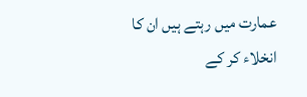عمارت میں رہتے ہیں ان کا انخلاء کر کے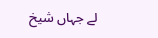لے جہاں شیخ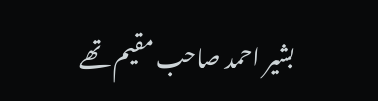بشیر احمد صاحب مقیم تھے